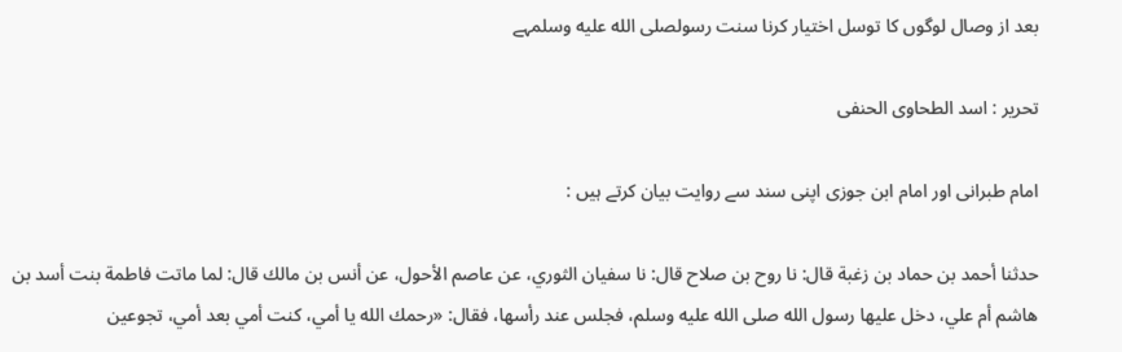بعد از وصال لوگوں کا توسل اختیار کرنا سنت رسولصلى الله عليه وسلمہے

تحریر : اسد الطحاوی الحنفی

امام طبرانی اور امام ابن جوزی اپنی سند سے روایت بیان کرتے ہیں :

حدثنا أحمد بن حماد بن زغبة قال: نا روح بن صلاح قال: نا سفيان الثوري، عن عاصم الأحول، عن أنس بن مالك قال: لما ماتت فاطمة بنت أسد بن هاشم أم علي، دخل عليها رسول الله صلى الله عليه وسلم، فجلس عند رأسها، فقال: «رحمك الله يا أمي، كنت أمي بعد أمي، تجوعين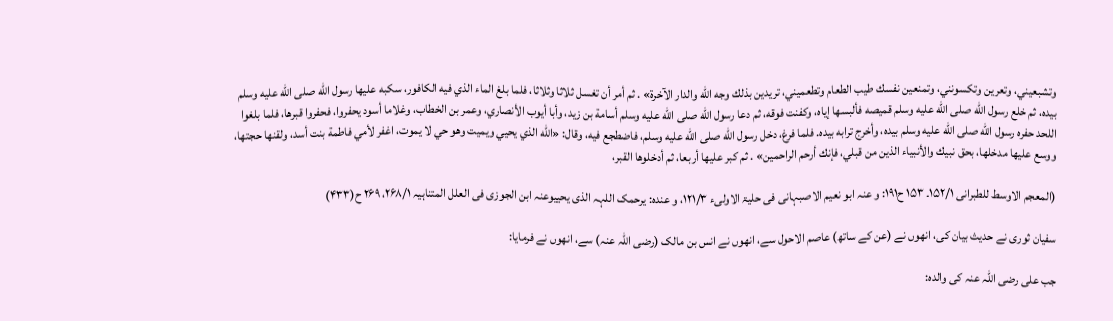وتشبعيني، وتعرين وتكسونني، وتمنعين نفسك طيب الطعام وتطعميني، تريدين بذلك وجه الله والدار الآخرة» . ثم أمر أن تغسل ثلاثا وثلاثا، فلما بلغ الماء الذي فيه الكافور، سكبه عليها رسول الله صلى الله عليه وسلم بيده، ثم خلع رسول الله صلى الله عليه وسلم قميصه فألبسها إياه، وكفنت فوقه، ثم دعا رسول الله صلى الله عليه وسلم أسامة بن زيد، وأبا أيوب الأنصاري، وعمر بن الخطاب، وغلاما أسود يحفروا، فحفروا قبرها، فلما بلغوا اللحد حفره رسول الله صلى الله عليه وسلم بيده، وأخرج ترابه بيده. فلما فرغ، دخل رسول الله صلى الله عليه وسلم، فاضطجع فيه، وقال: «الله الذي يحيي ويميت وهو حي لا يموت، اغفر لأمي فاطمة بنت أسد، ولقنها حجتها، ووسع عليها مدخلها، بحق نبيك والأنبياء الذين من قبلي، فإنك أرحم الراحمين» . ثم كبر عليها أربعا، ثم أدخلوها القبر،

(المعجم الاوسط للطبرانی ۱۵۲/۱۔ ۱۵۳ ح۱۹۱: و عنہ ابو نعیم الاصبہانی فی حلیۃ الاولیء ۱۲۱/۳، و عندہ: یرحمک اللہہ الذی یحییوعنہ ابن الجوزی فی العلل المتناہیہ ۲۶۸/۱، ۲۶۹ ح(۴۳۳)

سفیان ثوری نے حدیث بیان کی، انھوں نے (عن کے ساتھ) عاصم الاحول سے، انھوں نے انس بن مالک (رضی اللہ عنہ) سے، انھوں نے فرمایا:

جب علی رضی اللہ عنہ کی والدہ: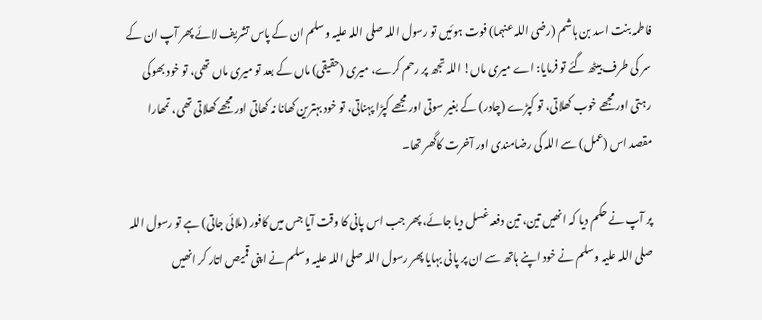فاطمہ بنت اسد بن ہاشم (رضی اللہ عنہما) فوت ہوئیں تو رسول اللہ صلی اللہ علیہ وسلم ان کے پاس تشریف لائے پھر آپ ان کے سر کی طرف بیٹھ گئے تو فرمایا: اے میری ماں! اللہ تجھ پر رحم کرے، میری (حقیقی) ماں کے بعد تو میری ماں تھی، تو خود بھوکی رہتی اور مجھے خوب کھلاتی، تو کپڑے (چادر) کے بغیر سوتی اور مجھے کپڑا پہناتی، تو خود بہترین کھانا نہ کھاتی اور مجھے کھلاتی تھی، تمھارا مقصد اس (عمل) سے اللہ کی رضامندی اور آخرت کاگھر تھا۔

پر آپ نے حکم دیا کہ انھیں تین، تین دفعہ غسل دیا جائے، پھر جب اس پانی کا وقت آیا جس میں کافور (ملائی جاتی) ہے تو رسول اللہ صلی اللہ علیہ وسلم نے خود اپنے ہاتھ سے ان پر پانی بہایا پھر رسول اللہ صلی اللہ علیہ وسلم نے اپنی قمیص اتار کر انھیں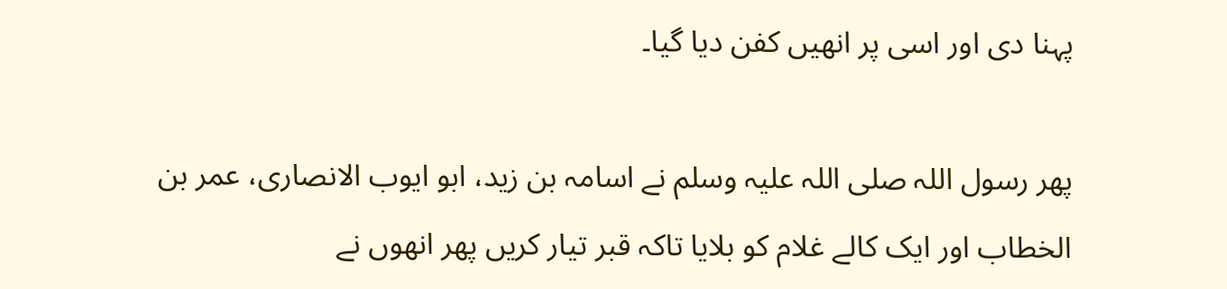پہنا دی اور اسی پر انھیں کفن دیا گیا۔

پھر رسول اللہ صلی اللہ علیہ وسلم نے اسامہ بن زید، ابو ایوب الانصاری، عمر بن الخطاب اور ایک کالے غلام کو بلایا تاکہ قبر تیار کریں پھر انھوں نے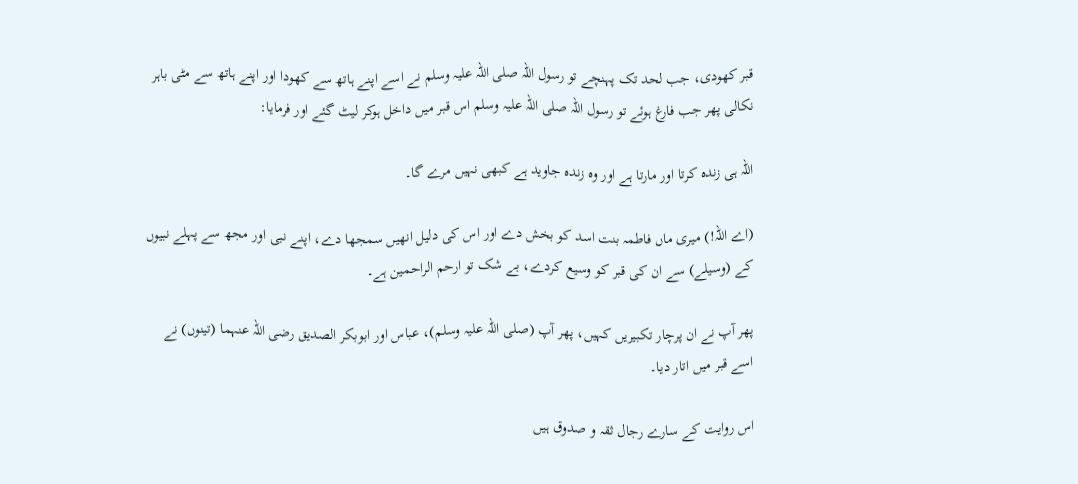قبر کھودی، جب لحد تک پہنچے تو رسول اللہ صلی اللہ علیہ وسلم نے اسے اپنے ہاتھ سے کھودا اور اپنے ہاتھ سے مٹی باہر نکالی پھر جب فارغ ہوئے تو رسول اللہ صلی اللہ علیہ وسلم اس قبر میں داخل ہوکر لیٹ گئے اور فرمایا:

اللہ ہی زندہ کرتا اور مارتا ہے اور وہ زندہ جاوید ہے کبھی نہیں مرے گا۔

(اے اللہ!) میری ماں فاطمہ بنت اسد کو بخش دے اور اس کی دلیل انھیں سمجھا دے، اپنے نبی اور مجھ سے پہلے نبیوں کے (وسیلے) سے ان کی قبر کو وسیع کردے، بے شک تو ارحم الراحمین ہے۔

پھر آپ نے ان پرچار تکبیریں کہیں، پھر آپ (صلی اللہ علیہ وسلم)، عباس اور ابوبکر الصدیق رضی اللہ عنہما (تینوں) نے اسے قبر میں اتار دیا۔

اس روایت کے سارے رجال ثقہ و صدوق ہیں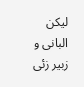لیکن البانی و زبیر زئی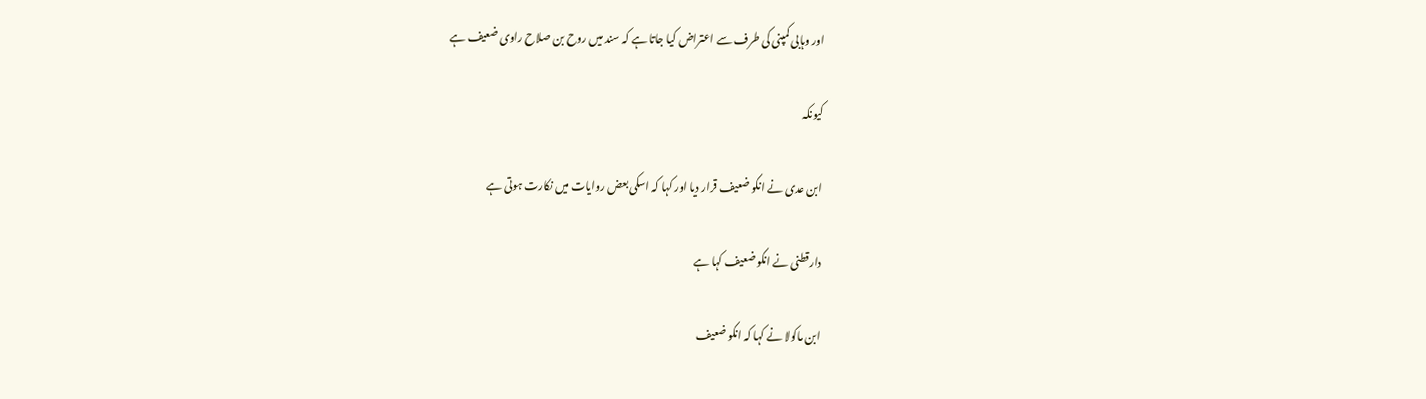اور وہابی کمپنی کی طرف سے اعتراض کیا جاتا ہے کہ سند میں روح بن صلاح راوی ضعیف ہے

کیونکہ

ابن عدی نے انکو ضعیف قرار دیا اور کہا کہ اسکی بعض روایات میں نکارت ہوتی ہے

دارقطنی نے انکو ضعیف کہا ہے

ابن ماکولا نے کہا کہ انکو ضعیف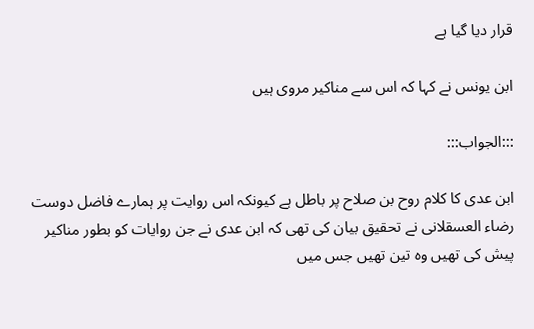قرار دیا گیا ہے

ابن یونس نے کہا کہ اس سے مناکیر مروی ہیں

:::الجواب:::

ابن عدی کا کلام روح بن صلاح پر باطل ہے کیونکہ اس روایت پر ہمارے فاضل دوست رضاء العسقلانی نے تحقیق بیان کی تھی کہ ابن عدی نے جن روایات کو بطور مناکیر پیش کی تھیں وہ تین تھیں جس میں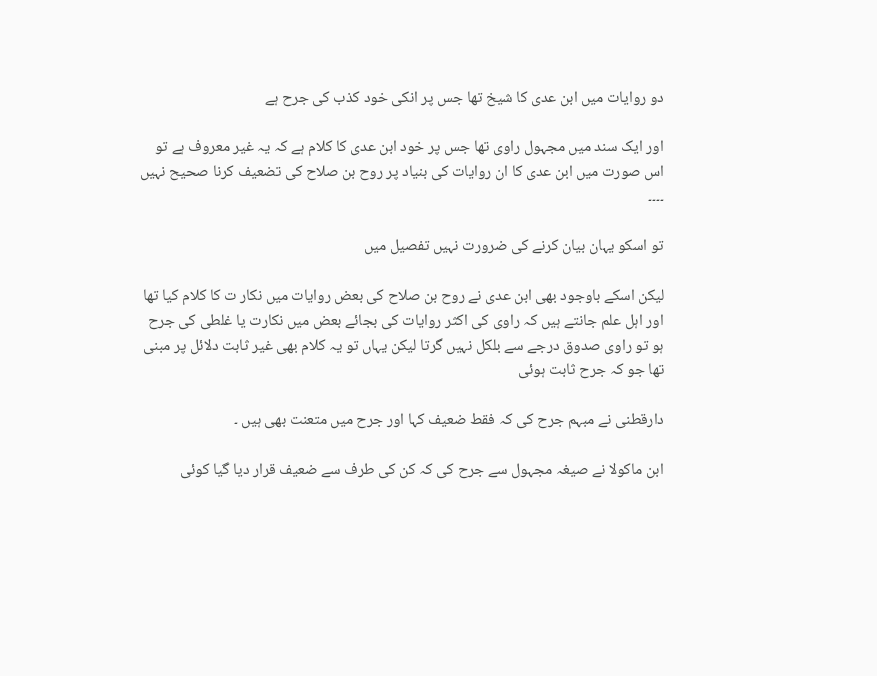دو روایات میں ابن عدی کا شیخ تھا جس پر انکی خود کذب کی جرح ہے

اور ایک سند میں مجہول راوی تھا جس پر خود ابن عدی کا کلام ہے کہ یہ غیر معروف ہے تو اس صورت میں ابن عدی کا ان روایات کی بنیاد پر روح بن صلاح کی تضعیف کرنا صحیح نہیں ۔۔۔۔

تو اسکو یہان بیان کرنے کی ضرورت نہیں تفصیل میں

لیکن اسکے باوجود بھی ابن عدی نے روح بن صلاح کی بعض روایات میں نکار ت کا کلام کیا تھا اور اہل علم جانتے ہیں کہ راوی کی اکثر روایات کی بجائے بعض میں نکارت یا غلطی کی جرح ہو تو راوی صدوق درجے سے بلکل نہیں گرتا لیکن یہاں تو یہ کلام بھی غیر ثابت دلائل پر مبنی تھا جو کہ جرح ثابت ہوئی

دارقطنی نے مبہم جرح کی کہ فقط ضعیف کہا اور جرح میں متعنت بھی ہیں ۔

ابن ماکولا نے صیغہ مجہول سے جرح کی کہ کن کی طرف سے ضعیف قرار دیا گیا کوئی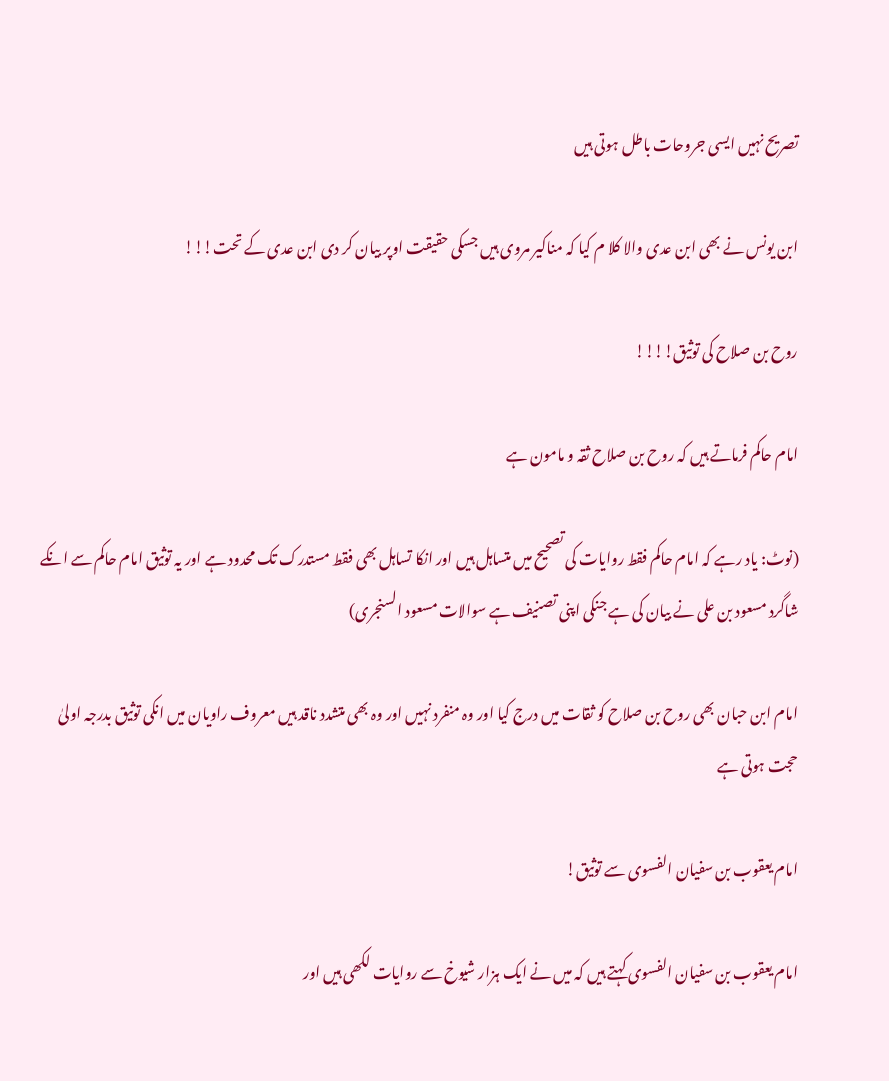تصریح نہیں ایسی جروحات باطل ہوتی ہیں

ابن یونس نے بھی ابن عدی والا کلا م کیا کہ مناکیر مروی ہیں جسکی حقیقت اوپر بیان کر دی ابن عدی کے تحت!!!

روح بن صلاح کی توثیق!!!!

امام حاکم فرماتے ہیں کہ روح بن صلاح ثقہ و مامون ہے

(نوٹ: یاد رہے کہ امام حاکم فقط روایات کی تصحیح میں متساہل ہیں اور انکا تساہل بھی فقط مستدرک تک محدود ہے اور یہ توثیق امام حاکم سے انکے شاگرد مسعود بن علی نے بیان کی ہے جنکی اپنی تصنیف ہے سوالات مسعود السنجری)

امام ابن حبان بھی روح بن صلاح کو ثقات میں درج کیا اور وہ منفرد نہیں اور وہ بھی متشدد ناقد ہیں معروف راویان میں انکی توثیق بدرجہ اولیٰ حجت ہوتی ہے

امام یعقوب بن سفیان الفسوی سے توثیق!

امام یعقوب بن سفیان الفسوی کہتے ہیں کہ میں نے ایک ہزار شیوخ سے روایات لکھی ہیں اور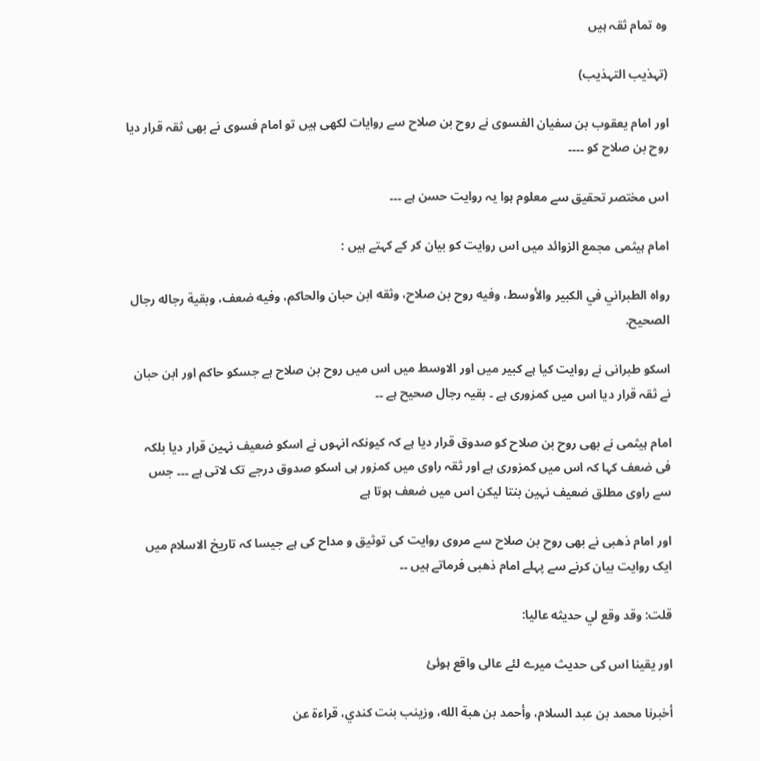وہ تمام ثقہ ہیں

(تہذیب التہذیب)

اور امام یعقوب بن سفیان الفسوی نے روح بن صلاح سے روایات لکھی ہیں تو امام فسوی نے بھی ثقہ قرار دیا روح بن صلاح کو ۔۔۔۔

اس مختصر تحقیق سے معلوم ہوا یہ روایت حسن ہے ۔۔۔

امام ہیثمی مجمع الزوائد میں اس روایت کو بیان کر کے کہتے ہیں :

رواه الطبراني في الكبير والأوسط، وفيه روح بن صلاح، وثقه ابن حبان والحاكم، وفيه ضعف، وبقية رجاله رجال الصحيح.

اسکو طبرانی نے روایت کیا ہے کبیر میں اور الاوسط میں اس میں روح بن صلاح ہے جسکو حاکم اور ابن حبان نے ثقہ قرار دیا اس میں کمزوری ہے ۔ بقیہ رجال صحیح ہے ۔۔

امام ہیثمی نے بھی روح بن صلاح کو صدوق قرار دیا ہے کہ کیونکہ انہوں نے اسکو ضعیف نہین قرار دیا بلکہ فی ضعف کہا کہ اس میں کمزوری ہے اور ثقہ راوی میں کمزور ہی اسکو صدوق درجے تک لاتی ہے ۔۔۔ جس سے راوی مطلق ضعیف نہین بنتا لیکن اس میں ضعف ہوتا ہے

اور امام ذھبی نے بھی روح بن صلاح سے مروی روایت کی توثیق و مداح کی ہے جیسا کہ تاریخ الاسلام میں ایک روایت بیان کرنے سے پہلے امام ذھبی فرماتے ہیں ۔۔

قلت: وقد وقع لي حديثه عاليا:

اور یقینا اس کی حدیث میرے لئے عالی واقع ہوئئ

أخبرنا محمد بن عبد السلام، وأحمد بن هبة الله، وزينب بنت كندي، قراءة عن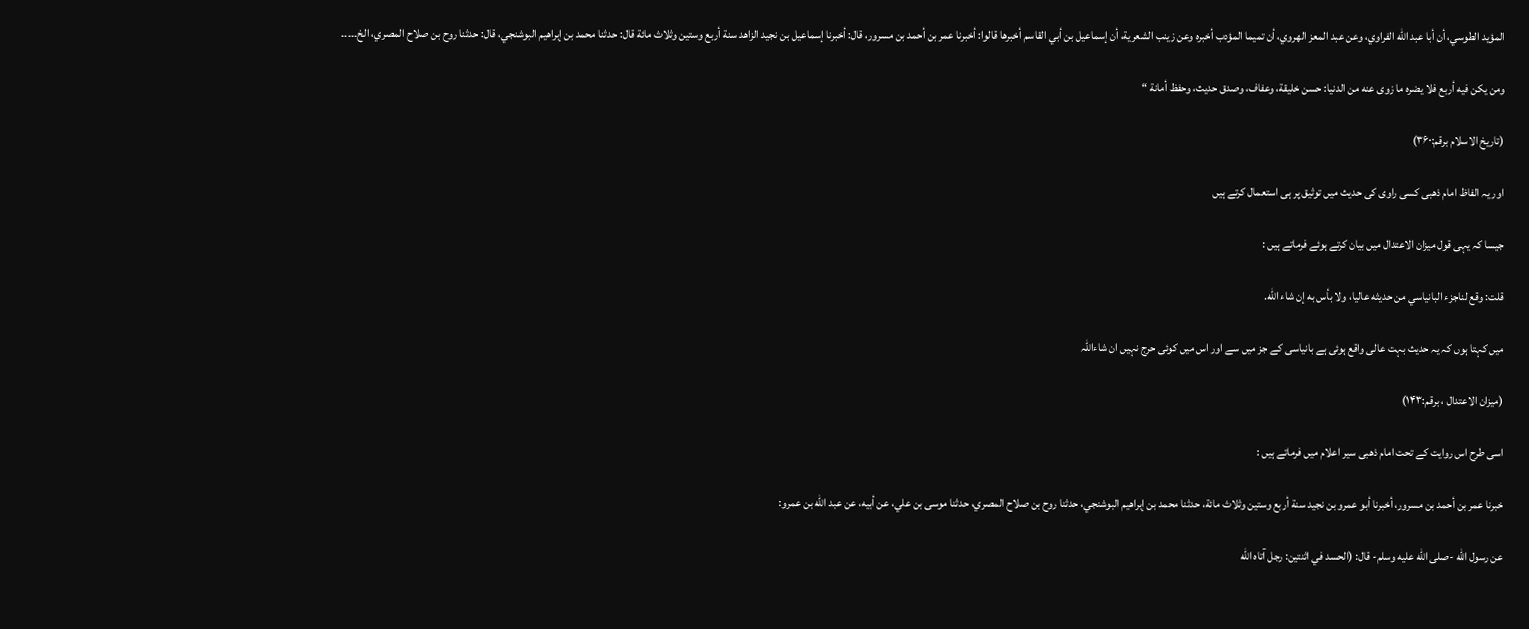المؤيد الطوسي، أن أبا عبد الله الفراوي، وعن عبد المعز الهروي، أن تميما المؤدب أخبره وعن زينب الشعرية، أن إسماعيل بن أبي القاسم أخبرها قالوا: أخبرنا عمر بن أحمد بن مسرور، قال: أخبرنا إسماعيل بن نجيد الزاهد سنة أربع وستين وثلاث مائة قال: حدثنا محمد بن إبراهيم البوشنجي، قال: حدثنا روح بن صلاح المصري، الخ۔۔۔۔۔

ومن يكن فيه أربع فلا يضره ما زوى عنه من الدنيا: حسن خليقة، وعفاف، وصدق حديث، وحفظ أمانة “

(تاریخ الاسلام برقم:۳۶۰)

اور یہ الفاظ امام ذھبی کسی راوی کی حدیث میں توثیق پر ہی استعمال کرتے ہیں

جیسا کہ یہی قول میزان الاعتدال میں بیان کرتے ہوئے فرماتے ہیں :

قلت: وقع لناجزء البانياسي من حديثه عاليا، ولا بأس به إن شاء الله.

میں کہتا ہوں کہ یہ حدیث بہت عالی واقع ہوئی ہے بانیاسی کے جز میں سے اور اس میں کوئی حرج نہیں ان شاءاللہ

(میزان الاعتدال ، برقم:۱۴۳)

اسی طرح اس روایت کے تحت امام ذھبی سیر اعلام میں فرماتے ہیں :

خبرنا عمر بن أحمد بن مسرور، أخبرنا أبو عمرو بن نجيد سنة أربع وستين وثلاث مائة، حدثنا محمد بن إبراهيم البوشنجي، حدثنا روح بن صلاح المصري، حدثنا موسى بن علي، عن أبيه، عن عبد الله بن عمرو:

عن رسول الله -صلى الله عليه وسلم- قال: (الحسد في اثنتين: رجل آتاه الله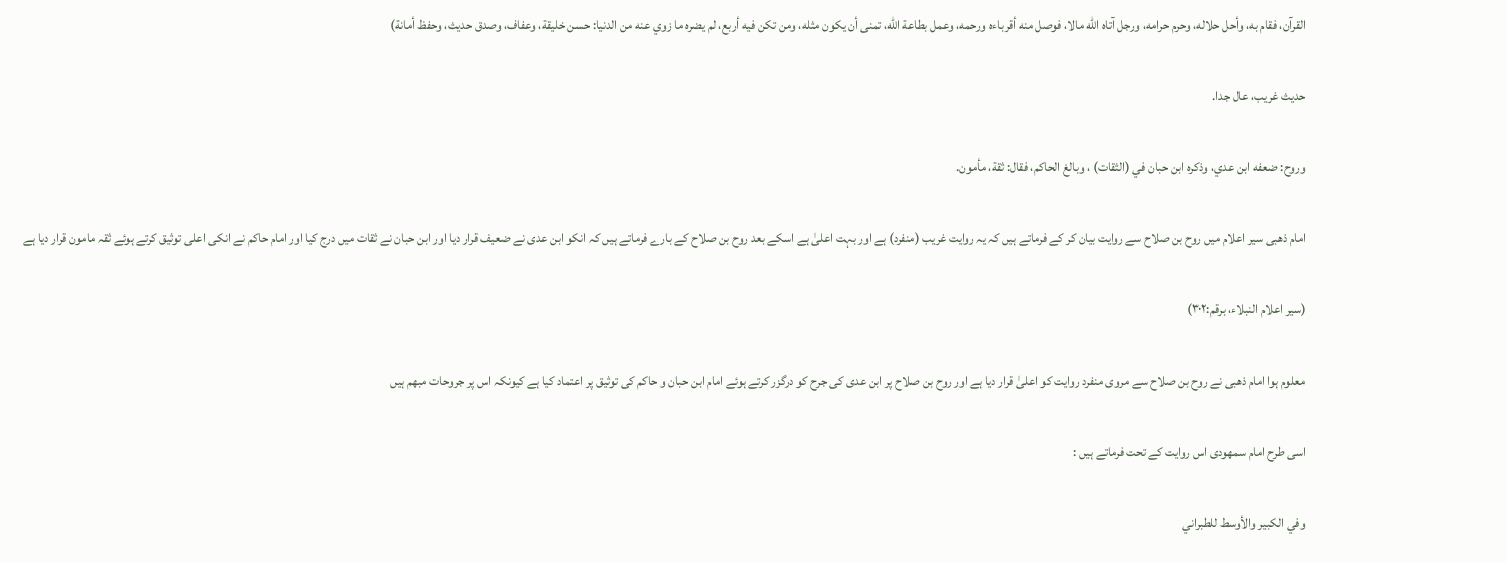القرآن، فقام به، وأحل حلاله، وحرم حرامه، ورجل آتاه الله مالا، فوصل منه أقرباءه ورحمه، وعمل بطاعة الله، تمنى أن يكون مثله، ومن تكن فيه أربع، لم يضره ما زوي عنه من الدنيا: حسن خليقة، وعفاف، وصدق حديث، وحفظ أمانة)

حديث غريب، عال جدا.

وروح: ضعفه ابن عدي، وذكره ابن حبان في (الثقات) ، وبالغ الحاكم، فقال: ثقة، مأمون.

امام ذھبی سیر اعلام میں روح بن صلاح سے روایت بیان کر کے فرماتے ہیں کہ یہ روایت غریب (منفرد) ہے اور بہت اعلیٰ ہے اسکے بعد روح بن صلاح کے بارے فرماتے ہیں کہ انکو ابن عدی نے ضعیف قرار دیا اور ابن حبان نے ثقات میں درج کیا اور امام حاکم نے انکی اعلی توثیق کرتے ہوئے ثقہ مامون قرار دیا ہے

(سیر اعلام النبلاء، برقم:۳۰۲)

معلوم ہوا امام ذھبی نے روح بن صلاح سے مروی منفرد روایت کو اعلیٰ قرار دیا ہے اور روح بن صلاح پر ابن عدی کی جرح کو درگزر کرتے ہوئے امام ابن حبان و حاکم کی توثیق پر اعتماد کیا ہے کیونکہ اس پر جروحات مبھم ہیں

اسی طرح امام سمھودی اس روایت کے تحت فرماتے ہیں :

وفي الكبير والأوسط للطبراني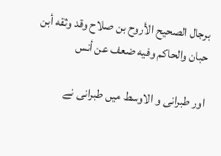برجال الصحيح الأروح بن صلاح وقد وثقه أبن حبان والحاكم وفيه ضعف عن أنس

اور طبرانی و الاوسط میں طبرانی نے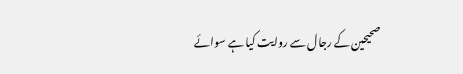صحیحین کے رجال سے روایت کیا ہے سوائے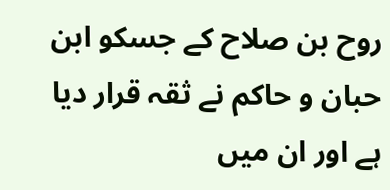روح بن صلاح کے جسکو ابن حبان و حاکم نے ثقہ قرار دیا ہے اور ان میں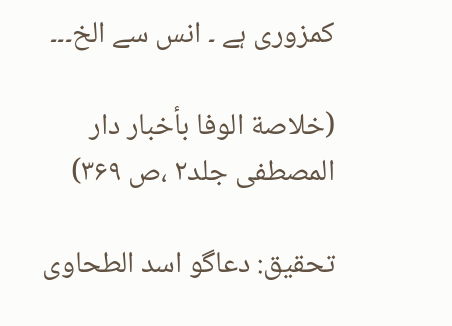کمزوری ہے ۔ انس سے الخ۔۔۔

(خلاصة الوفا بأخبار دار المصطفى جلد۲ ،ص ۳۶۹)

تحقیق: دعاگو اسد الطحاوی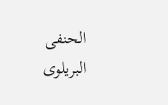الحنفی البریلوی